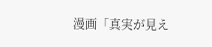漫画「真実が見え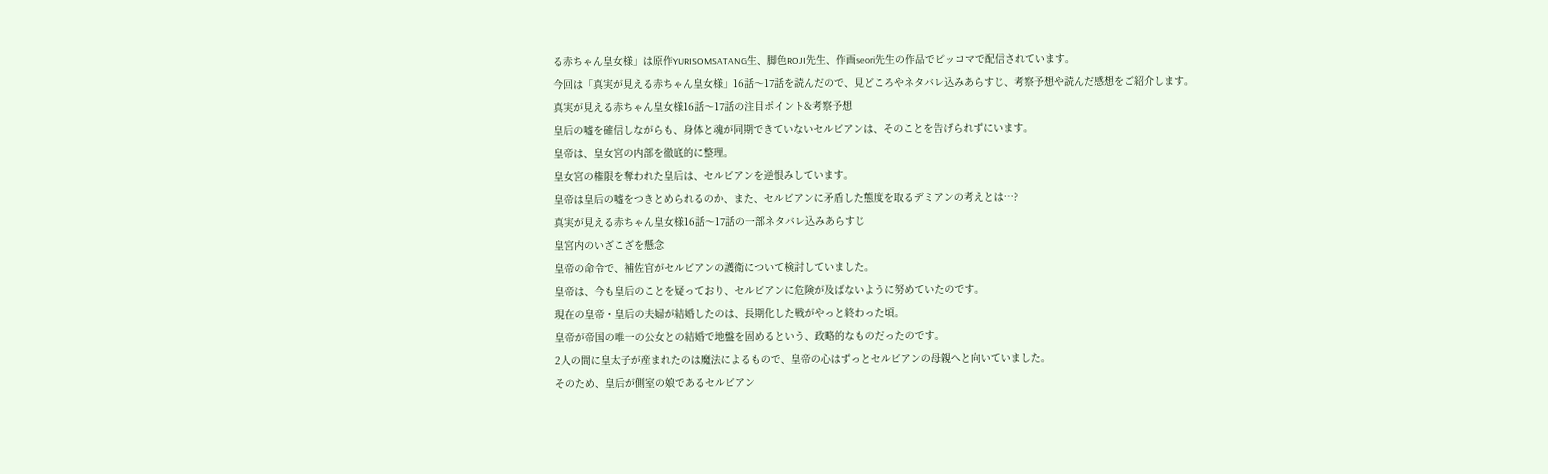る赤ちゃん皇女様」は原作YURISOMSATANG生、脚色ROJI先生、作画seori先生の作品でピッコマで配信されています。
今回は「真実が見える赤ちゃん皇女様」16話〜17話を読んだので、見どころやネタバレ込みあらすじ、考察予想や読んだ感想をご紹介します。
真実が見える赤ちゃん皇女様16話〜17話の注目ポイント&考察予想
皇后の嘘を確信しながらも、身体と魂が同期できていないセルビアンは、そのことを告げられずにいます。
皇帝は、皇女宮の内部を徹底的に整理。
皇女宮の権限を奪われた皇后は、セルビアンを逆恨みしています。
皇帝は皇后の嘘をつきとめられるのか、また、セルビアンに矛盾した態度を取るデミアンの考えとは…?
真実が見える赤ちゃん皇女様16話〜17話の一部ネタバレ込みあらすじ
皇宮内のいざこざを懸念
皇帝の命令で、補佐官がセルビアンの護衛について検討していました。
皇帝は、今も皇后のことを疑っており、セルビアンに危険が及ばないように努めていたのです。
現在の皇帝・皇后の夫婦が結婚したのは、長期化した戦がやっと終わった頃。
皇帝が帝国の唯一の公女との結婚で地盤を固めるという、政略的なものだったのです。
2人の間に皇太子が産まれたのは魔法によるもので、皇帝の心はずっとセルビアンの母親へと向いていました。
そのため、皇后が側室の娘であるセルビアン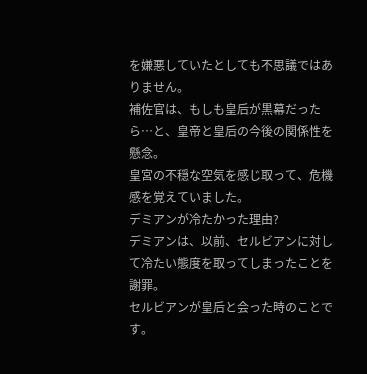を嫌悪していたとしても不思議ではありません。
補佐官は、もしも皇后が黒幕だったら…と、皇帝と皇后の今後の関係性を懸念。
皇宮の不穏な空気を感じ取って、危機感を覚えていました。
デミアンが冷たかった理由?
デミアンは、以前、セルビアンに対して冷たい態度を取ってしまったことを謝罪。
セルビアンが皇后と会った時のことです。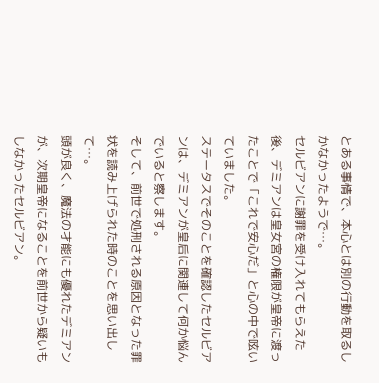とある事情で、本心とは別の行動を取るしかなかったようで…。
セルビアンに謝罪を受け入れてもらえた後、デミアンは皇女宮の権限が皇帝に渡ったことで「これで安心だ」と心の中で呟いていました。
ステータスでそのことを確認したセルビアンは、デミアンが皇后に関連して何か悩んでいると察します。
そして、前世で処刑される原因となった罪状を読み上げられた時のことを思い出して…。
頭が良く、魔法の才能にも優れたデミアンが、次期皇帝になることを前世から疑いもしなかったセルビアン。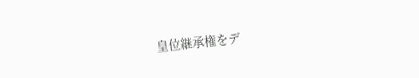皇位継承権をデ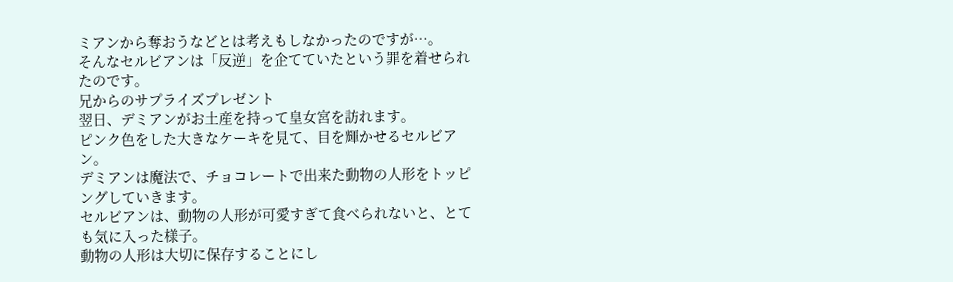ミアンから奪おうなどとは考えもしなかったのですが…。
そんなセルビアンは「反逆」を企てていたという罪を着せられたのです。
兄からのサプライズプレゼント
翌日、デミアンがお土産を持って皇女宮を訪れます。
ピンク色をした大きなケーキを見て、目を輝かせるセルビアン。
デミアンは魔法で、チョコレートで出来た動物の人形をトッピングしていきます。
セルビアンは、動物の人形が可愛すぎて食べられないと、とても気に入った様子。
動物の人形は大切に保存することにし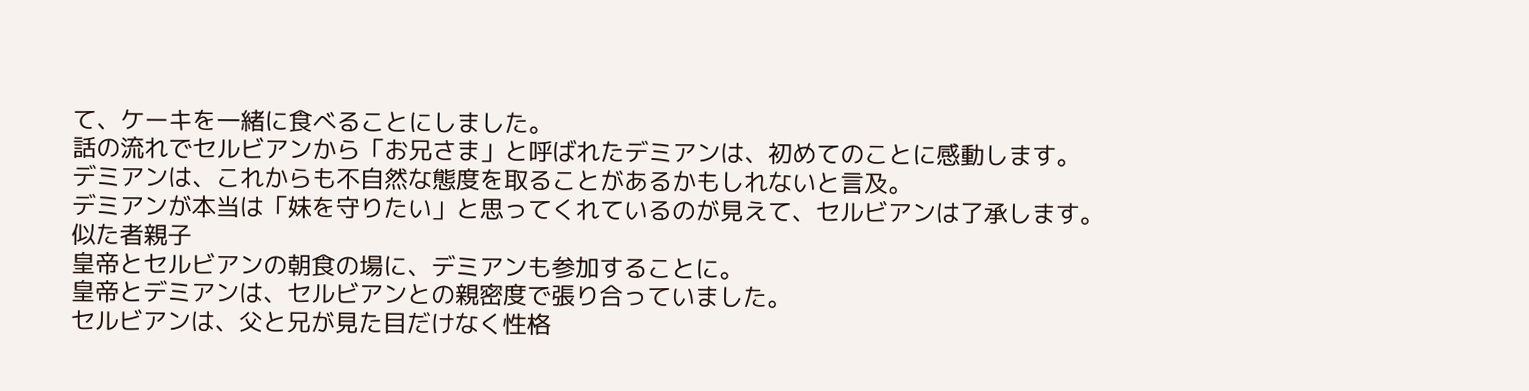て、ケーキを一緒に食べることにしました。
話の流れでセルビアンから「お兄さま」と呼ばれたデミアンは、初めてのことに感動します。
デミアンは、これからも不自然な態度を取ることがあるかもしれないと言及。
デミアンが本当は「妹を守りたい」と思ってくれているのが見えて、セルビアンは了承します。
似た者親子
皇帝とセルビアンの朝食の場に、デミアンも参加することに。
皇帝とデミアンは、セルビアンとの親密度で張り合っていました。
セルビアンは、父と兄が見た目だけなく性格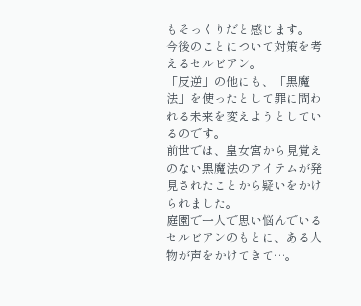もそっくりだと感じます。
今後のことについて対策を考えるセルビアン。
「反逆」の他にも、「黒魔法」を使ったとして罪に問われる未来を変えようとしているのです。
前世では、皇女宮から見覚えのない黒魔法のアイテムが発見されたことから疑いをかけられました。
庭園で一人で思い悩んでいるセルビアンのもとに、ある人物が声をかけてきて…。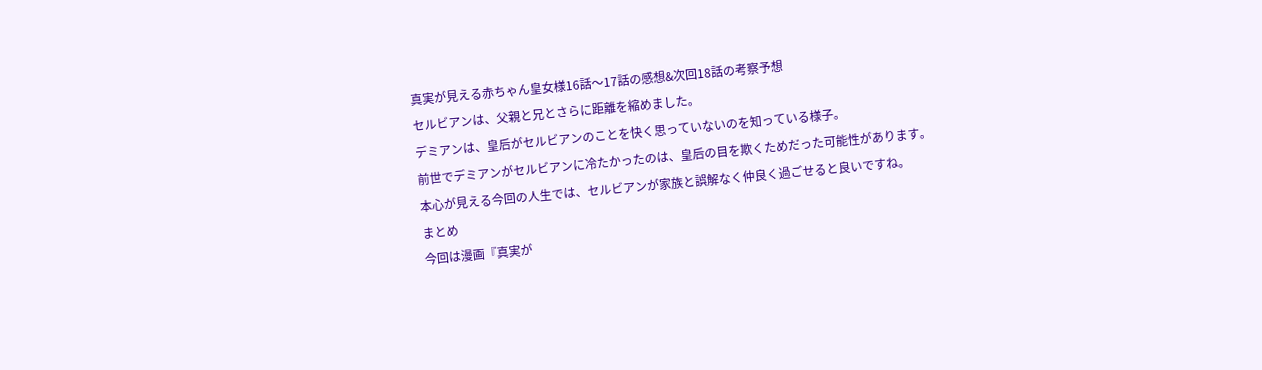真実が見える赤ちゃん皇女様16話〜17話の感想&次回18話の考察予想
セルビアンは、父親と兄とさらに距離を縮めました。
デミアンは、皇后がセルビアンのことを快く思っていないのを知っている様子。
前世でデミアンがセルビアンに冷たかったのは、皇后の目を欺くためだった可能性があります。
本心が見える今回の人生では、セルビアンが家族と誤解なく仲良く過ごせると良いですね。
まとめ
今回は漫画『真実が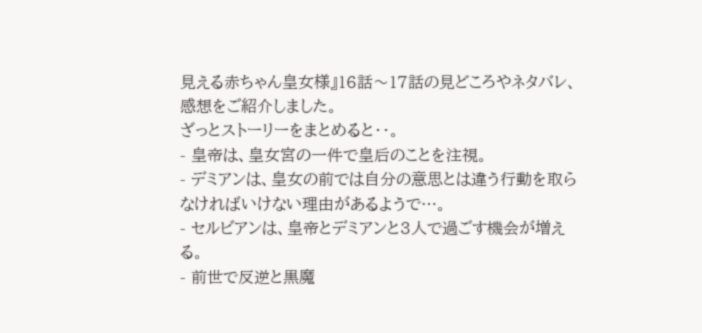見える赤ちゃん皇女様』16話〜17話の見どころやネタバレ、感想をご紹介しました。
ざっとストーリーをまとめると・・。
- 皇帝は、皇女宮の一件で皇后のことを注視。
- デミアンは、皇女の前では自分の意思とは違う行動を取らなければいけない理由があるようで…。
- セルビアンは、皇帝とデミアンと3人で過ごす機会が増える。
- 前世で反逆と黒魔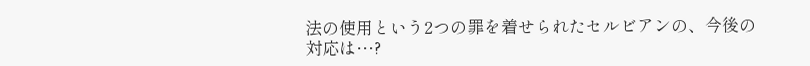法の使用という2つの罪を着せられたセルビアンの、今後の対応は…?